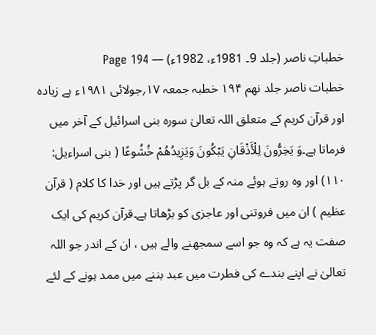خطباتِ ناصر (جلد 9۔ 1981ء، 1982ء) — Page 194
خطبات ناصر جلد نهم ۱۹۴ خطبہ جمعہ ۱۷؍جولائی ۱۹۸۱ء ہے زیادہ اور قرآن کریم کے متعلق اللہ تعالیٰ سورہ بنی اسرائیل کے آخر میں فرماتا ہے۔وَ يَخِرُّونَ لِلْأَذْقَانِ يَبْكُونَ وَيَزِيدُهُمْ خُشُوعًا ( بنی اسراءیل: ۱۱۰) اور وہ روتے ہوئے منہ کے بل گر پڑتے ہیں اور خدا کا کلام ( قرآن عظیم ) ان میں فروتنی اور عاجزی کو بڑھاتا ہے۔قرآن کریم کی ایک صفت یہ ہے کہ وہ جو اسے سمجھنے والے ہیں ، ان کے اندر جو اللہ تعالیٰ نے اپنے بندے کی فطرت میں عبد بننے میں ممد ہونے کے لئے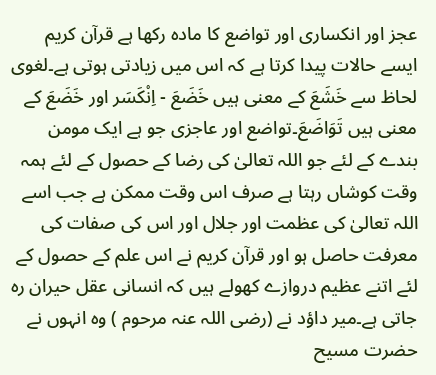عجز اور انکساری اور تواضع کا مادہ رکھا ہے قرآن کریم ایسے حالات پیدا کرتا ہے کہ اس میں زیادتی ہوتی ہے۔لغوی لحاظ سے خَشَعَ کے معنی ہیں خَضَعَ - اِنْكَسَر اور خَضَعَ کے معنی ہیں تَوَاضَعَ۔تواضع اور عاجزی جو ہے ایک مومن بندے کے لئے جو اللہ تعالیٰ کی رضا کے حصول کے لئے ہمہ وقت کوشاں رہتا ہے صرف اس وقت ممکن ہے جب اسے اللہ تعالیٰ کی عظمت اور جلال اور اس کی صفات کی معرفت حاصل ہو اور قرآن کریم نے اس علم کے حصول کے لئے اتنے عظیم دروازے کھولے ہیں کہ انسانی عقل حیران رہ جاتی ہے۔میر داؤد نے (رضی اللہ عنہ مرحوم ) وہ انہوں نے حضرت مسیح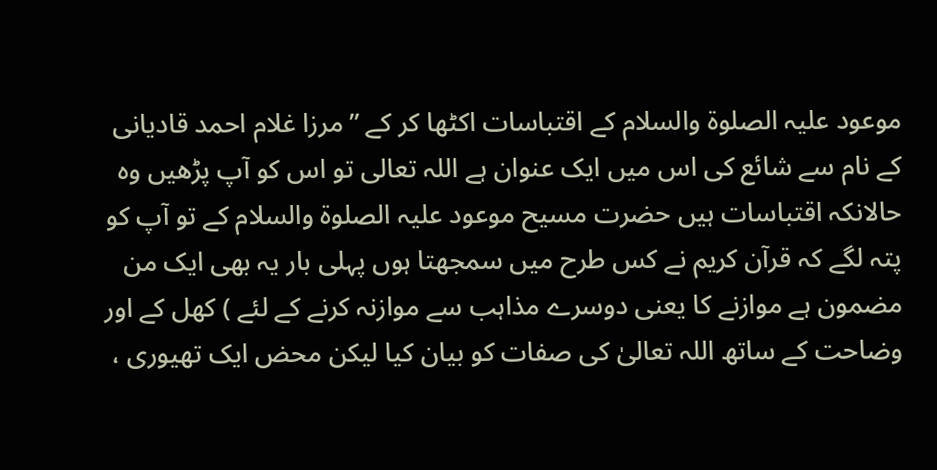موعود علیہ الصلوۃ والسلام کے اقتباسات اکٹھا کر کے ”مرزا غلام احمد قادیانی کے نام سے شائع کی اس میں ایک عنوان ہے اللہ تعالی تو اس کو آپ پڑھیں وہ حالانکہ اقتباسات ہیں حضرت مسیح موعود علیہ الصلوۃ والسلام کے تو آپ کو پتہ لگے کہ قرآن کریم نے کس طرح میں سمجھتا ہوں پہلی بار یہ بھی ایک من مضمون ہے موازنے کا یعنی دوسرے مذاہب سے موازنہ کرنے کے لئے ) کھل کے اور وضاحت کے ساتھ اللہ تعالیٰ کی صفات کو بیان کیا لیکن محض ایک تھیوری ،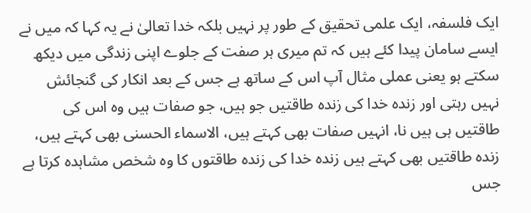ایک فلسفہ، ایک علمی تحقیق کے طور پر نہیں بلکہ خدا تعالیٰ نے یہ کہا کہ میں نے ایسے سامان پیدا کئے ہیں کہ تم میری ہر صفت کے جلوے اپنی زندگی میں دیکھ سکتے ہو یعنی عملی مثال آپ اس کے ساتھ ہے جس کے بعد انکار کی گنجائش نہیں رہتی اور زندہ خدا کی زندہ طاقتیں جو ہیں، جو صفات ہیں وہ اس کی طاقتیں ہی ہیں نا، انہیں صفات بھی کہتے ہیں، الاسماء الحسنی بھی کہتے ہیں، زندہ طاقتیں بھی کہتے ہیں زندہ خدا کی زندہ طاقتوں کا وہ شخص مشاہدہ کرتا ہے جس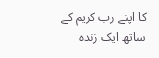کا اپنے رب کریم کے ساتھ ایک زندہ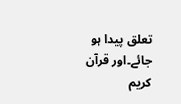تعلق پیدا ہو جائے۔اور قرآن کریم